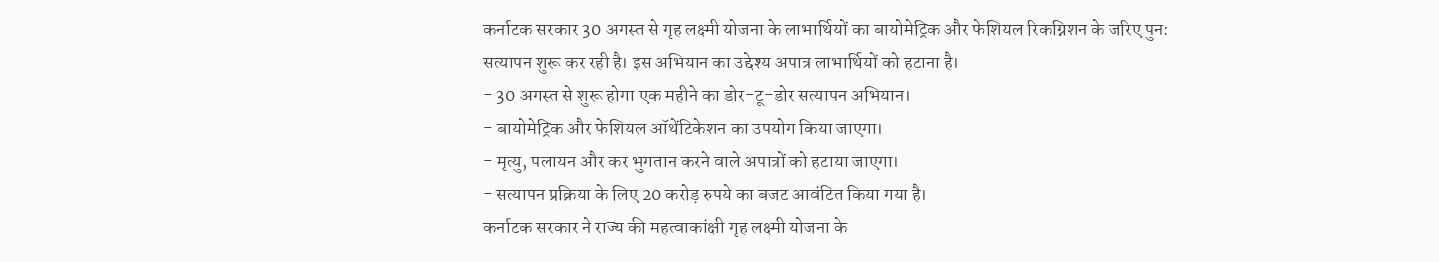कर्नाटक सरकार 30 अगस्त से गृह लक्ष्मी योजना के लाभार्थियों का बायोमेट्रिक और फेशियल रिकग्निशन के जरिए पुन: सत्यापन शुरू कर रही है। इस अभियान का उद्देश्य अपात्र लाभार्थियों को हटाना है।
- 30 अगस्त से शुरू होगा एक महीने का डोर-टू-डोर सत्यापन अभियान।
- बायोमेट्रिक और फेशियल ऑथेंटिकेशन का उपयोग किया जाएगा।
- मृत्यु, पलायन और कर भुगतान करने वाले अपात्रों को हटाया जाएगा।
- सत्यापन प्रक्रिया के लिए 20 करोड़ रुपये का बजट आवंटित किया गया है।
कर्नाटक सरकार ने राज्य की महत्वाकांक्षी गृह लक्ष्मी योजना के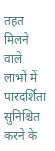तहत मिलने वाले लाभों में पारदर्शिता सुनिश्चित करने के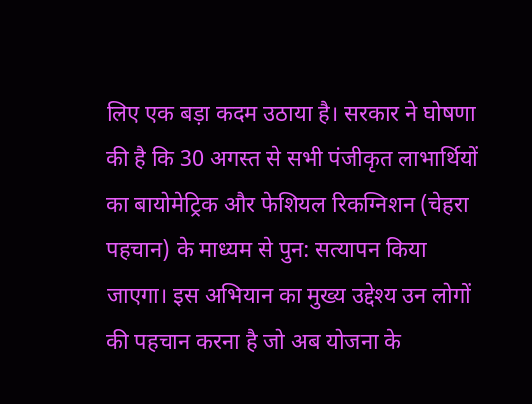लिए एक बड़ा कदम उठाया है। सरकार ने घोषणा की है कि 30 अगस्त से सभी पंजीकृत लाभार्थियों का बायोमेट्रिक और फेशियल रिकग्निशन (चेहरा पहचान) के माध्यम से पुन: सत्यापन किया जाएगा। इस अभियान का मुख्य उद्देश्य उन लोगों की पहचान करना है जो अब योजना के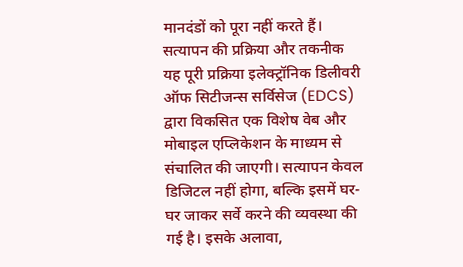मानदंडों को पूरा नहीं करते हैं।
सत्यापन की प्रक्रिया और तकनीक
यह पूरी प्रक्रिया इलेक्ट्रॉनिक डिलीवरी ऑफ सिटीजन्स सर्विसेज (EDCS) द्वारा विकसित एक विशेष वेब और मोबाइल एप्लिकेशन के माध्यम से संचालित की जाएगी। सत्यापन केवल डिजिटल नहीं होगा, बल्कि इसमें घर-घर जाकर सर्वे करने की व्यवस्था की गई है। इसके अलावा,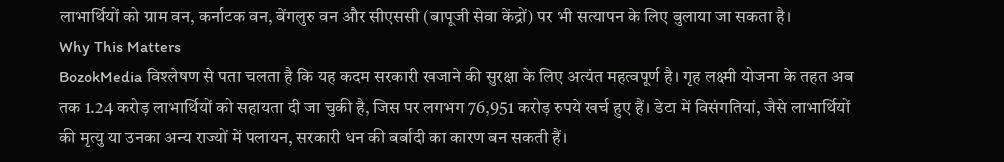लाभार्थियों को ग्राम वन, कर्नाटक वन, बेंगलुरु वन और सीएससी (बापूजी सेवा केंद्रों) पर भी सत्यापन के लिए बुलाया जा सकता है।
Why This Matters
BozokMedia विश्लेषण से पता चलता है कि यह कदम सरकारी खजाने की सुरक्षा के लिए अत्यंत महत्वपूर्ण है। गृह लक्ष्मी योजना के तहत अब तक 1.24 करोड़ लाभार्थियों को सहायता दी जा चुकी है, जिस पर लगभग 76,951 करोड़ रुपये खर्च हुए हैं। डेटा में विसंगतियां, जैसे लाभार्थियों की मृत्यु या उनका अन्य राज्यों में पलायन, सरकारी धन की बर्बादी का कारण बन सकती हैं।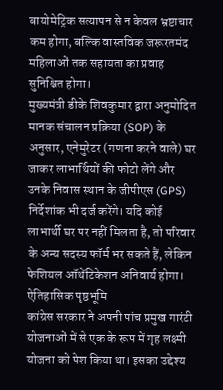बायोमेट्रिक सत्यापन से न केवल भ्रष्टाचार कम होगा, बल्कि वास्तविक जरूरतमंद महिलाओं तक सहायता का प्रवाह सुनिश्चित होगा।
मुख्यमंत्री डीके शिवकुमार द्वारा अनुमोदित मानक संचालन प्रक्रिया (SOP) के अनुसार, एनेमुरेटर (गणना करने वाले) घर जाकर लाभार्थियों की फोटो लेंगे और उनके निवास स्थान के जीपीएस (GPS) निर्देशांक भी दर्ज करेंगे। यदि कोई लाभार्थी घर पर नहीं मिलता है, तो परिवार के अन्य सदस्य फॉर्म भर सकते हैं, लेकिन फेशियल ऑथेंटिकेशन अनिवार्य होगा।
ऐतिहासिक पृष्ठभूमि
कांग्रेस सरकार ने अपनी पांच प्रमुख गारंटी योजनाओं में से एक के रूप में गृह लक्ष्मी योजना को पेश किया था। इसका उद्देश्य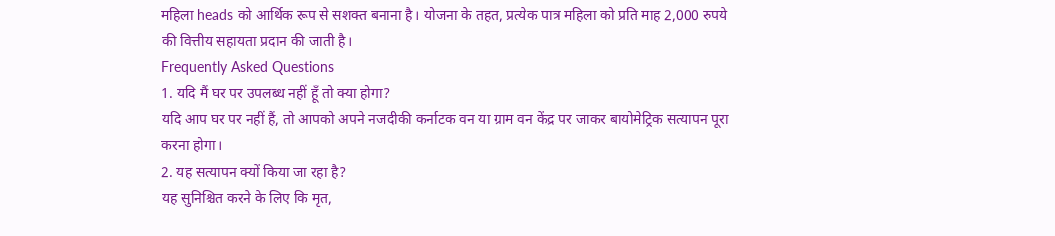महिला heads को आर्थिक रूप से सशक्त बनाना है। योजना के तहत, प्रत्येक पात्र महिला को प्रति माह 2,000 रुपये की वित्तीय सहायता प्रदान की जाती है।
Frequently Asked Questions
1. यदि मैं घर पर उपलब्ध नहीं हूँ तो क्या होगा?
यदि आप घर पर नहीं हैं, तो आपको अपने नजदीकी कर्नाटक वन या ग्राम वन केंद्र पर जाकर बायोमेट्रिक सत्यापन पूरा करना होगा।
2. यह सत्यापन क्यों किया जा रहा है?
यह सुनिश्चित करने के लिए कि मृत,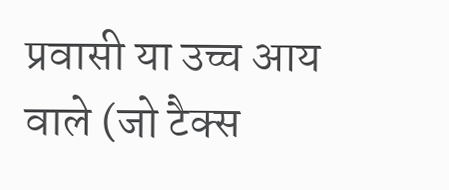प्रवासी या उच्च आय वाले (जो टैक्स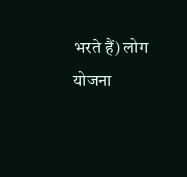भरते हैं) लोग योजना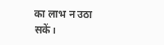का लाभ न उठा सकें।